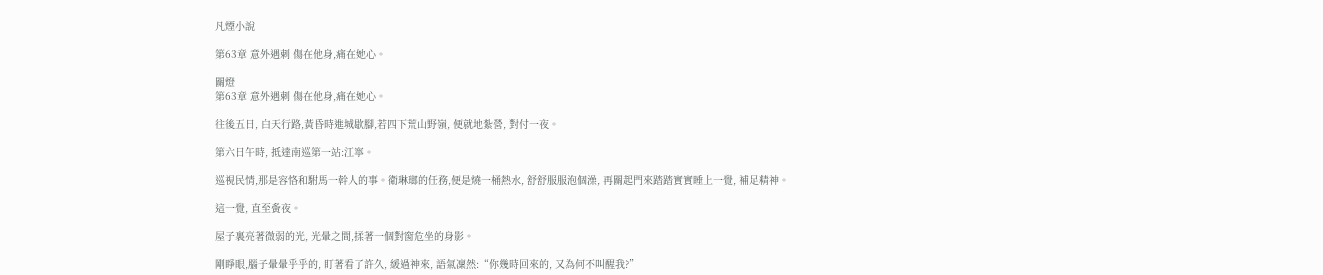凡煙小說

第63章 意外遇刺 傷在他身,痛在她心。

關燈
第63章 意外遇刺 傷在他身,痛在她心。

往後五日, 白天行路,黃昏時進城歇腳,若四下荒山野嶺, 便就地紮營, 對付一夜。

第六日午時, 抵達南巡第一站:江寧。

巡視民情,那是容恪和駙馬一幹人的事。衛琳瑯的任務,便是燒一桶熱水, 舒舒服服泡個澡, 再關起門來踏踏實實睡上一覺, 補足精神。

這一覺, 直至夤夜。

屋子裏亮著微弱的光, 光暈之間,揉著一個對窗危坐的身影。

剛睜眼,腦子暈暈乎乎的, 盯著看了許久, 緩過神來, 語氣凜然:“你幾時回來的, 又為何不叫醒我?”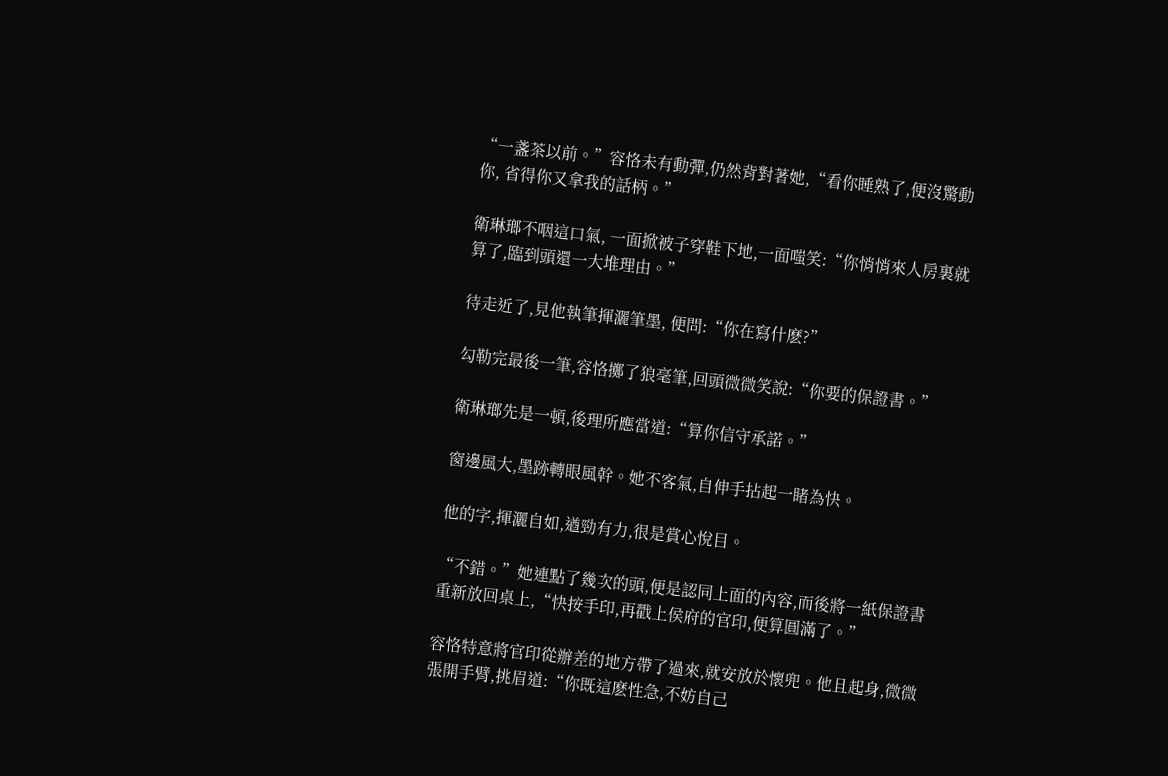“一盞茶以前。”容恪未有動彈,仍然背對著她,“看你睡熟了,便沒驚動你, 省得你又拿我的話柄。”

衛琳瑯不咽這口氣, 一面掀被子穿鞋下地,一面嗤笑:“你悄悄來人房裏就算了,臨到頭還一大堆理由。”

待走近了,見他執筆揮灑筆墨, 便問:“你在寫什麽?”

勾勒完最後一筆,容恪擲了狼毫筆,回頭微微笑說:“你要的保證書。”

衛琳瑯先是一頓,後理所應當道:“算你信守承諾。”

窗邊風大,墨跡轉眼風幹。她不客氣,自伸手拈起一睹為快。

他的字,揮灑自如,遒勁有力,很是賞心悅目。

“不錯。”她連點了幾次的頭,便是認同上面的內容,而後將一紙保證書重新放回桌上,“快按手印,再戳上侯府的官印,便算圓滿了。”

容恪特意將官印從辦差的地方帶了過來,就安放於懷兜。他且起身,微微張開手臂,挑眉道:“你既這麽性急,不妨自己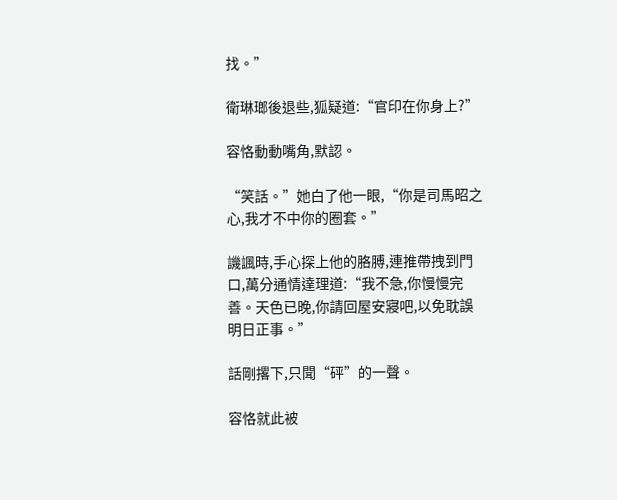找。”

衛琳瑯後退些,狐疑道:“官印在你身上?”

容恪動動嘴角,默認。

“笑話。”她白了他一眼,“你是司馬昭之心,我才不中你的圈套。”

譏諷時,手心探上他的胳膊,連推帶拽到門口,萬分通情達理道:“我不急,你慢慢完善。天色已晚,你請回屋安寢吧,以免耽誤明日正事。”

話剛撂下,只聞“砰”的一聲。

容恪就此被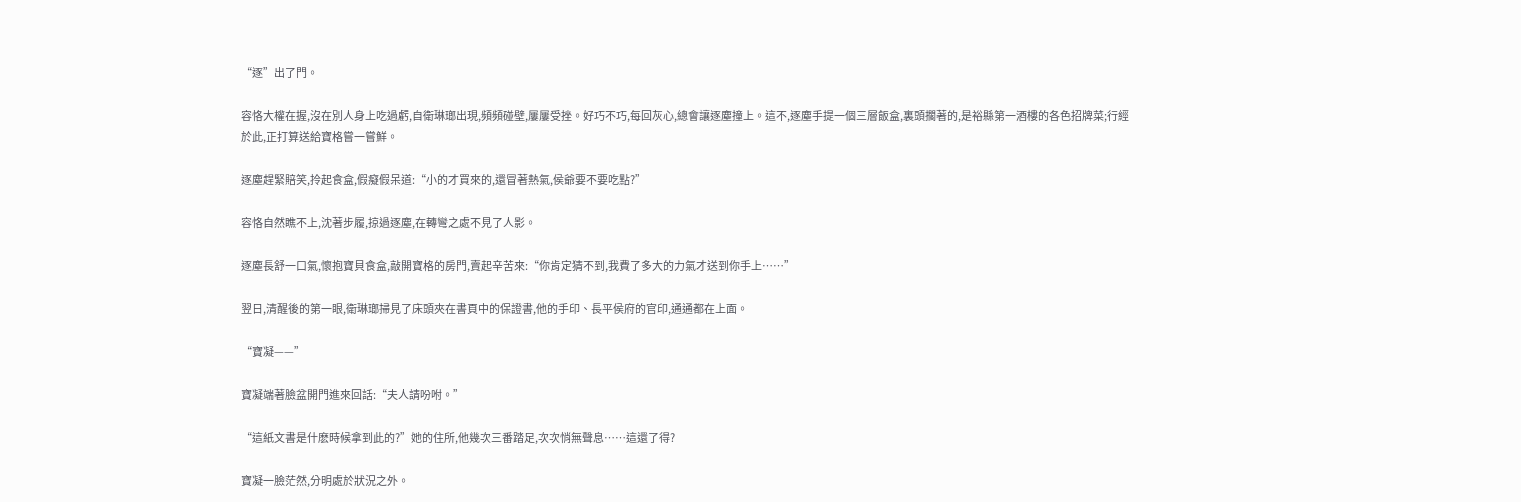“逐”出了門。

容恪大權在握,沒在別人身上吃過虧,自衛琳瑯出現,頻頻碰壁,屢屢受挫。好巧不巧,每回灰心,總會讓逐塵撞上。這不,逐塵手提一個三層飯盒,裏頭擱著的,是裕縣第一酒樓的各色招牌菜;行經於此,正打算送給寶格嘗一嘗鮮。

逐塵趕緊賠笑,拎起食盒,假癡假呆道:“小的才買來的,還冒著熱氣,侯爺要不要吃點?”

容恪自然瞧不上,沈著步履,掠過逐塵,在轉彎之處不見了人影。

逐塵長舒一口氣,懷抱寶貝食盒,敲開寶格的房門,賣起辛苦來:“你肯定猜不到,我費了多大的力氣才送到你手上……”

翌日,清醒後的第一眼,衛琳瑯掃見了床頭夾在書頁中的保證書,他的手印、長平侯府的官印,通通都在上面。

“寶凝——”

寶凝端著臉盆開門進來回話:“夫人請吩咐。”

“這紙文書是什麽時候拿到此的?”她的住所,他幾次三番踏足,次次悄無聲息……這還了得?

寶凝一臉茫然,分明處於狀況之外。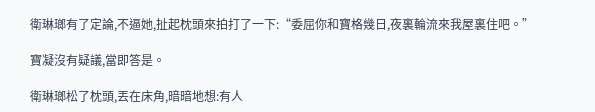衛琳瑯有了定論,不逼她,扯起枕頭來拍打了一下:“委屈你和寶格幾日,夜裏輪流來我屋裏住吧。”

寶凝沒有疑議,當即答是。

衛琳瑯松了枕頭,丟在床角,暗暗地想:有人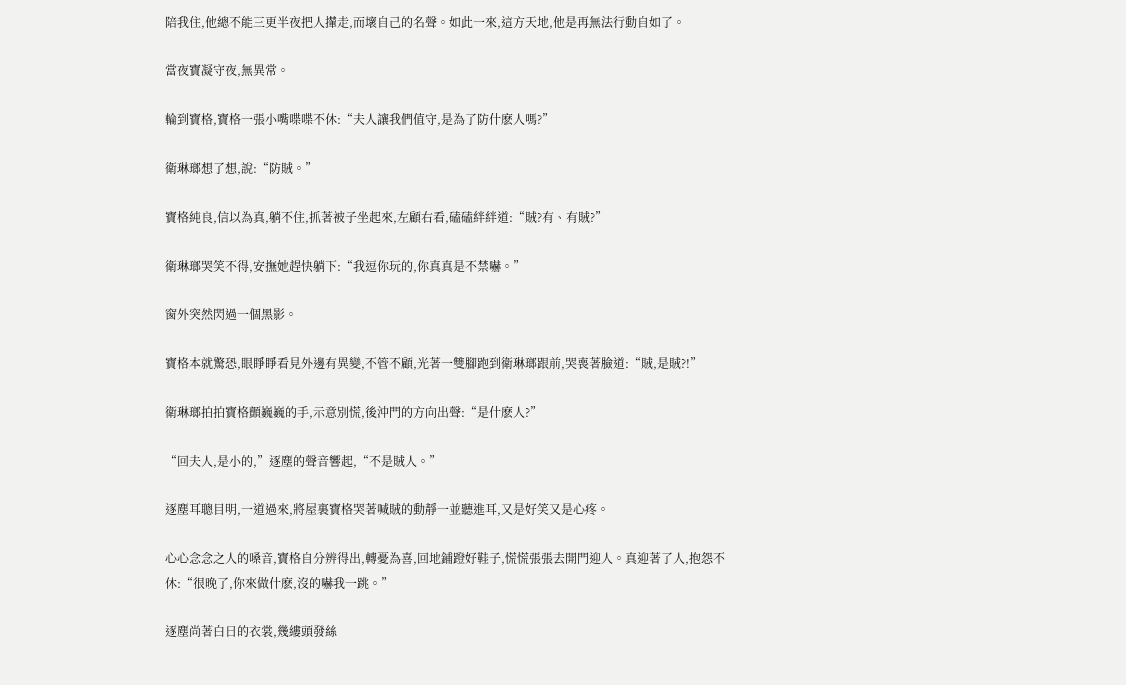陪我住,他總不能三更半夜把人攆走,而壞自己的名聲。如此一來,這方天地,他是再無法行動自如了。

當夜寶凝守夜,無異常。

輪到寶格,寶格一張小嘴喋喋不休:“夫人讓我們值守,是為了防什麽人嗎?”

衛琳瑯想了想,說:“防賊。”

寶格純良,信以為真,躺不住,抓著被子坐起來,左顧右看,磕磕絆絆道:“賊?有、有賊?”

衛琳瑯哭笑不得,安撫她趕快躺下:“我逗你玩的,你真真是不禁嚇。”

窗外突然閃過一個黑影。

寶格本就驚恐,眼睜睜看見外邊有異變,不管不顧,光著一雙腳跑到衛琳瑯跟前,哭喪著臉道:“賊,是賊?!”

衛琳瑯拍拍寶格顫巍巍的手,示意別慌,後沖門的方向出聲:“是什麽人?”

“回夫人,是小的,”逐塵的聲音響起,“不是賊人。”

逐塵耳聰目明,一道過來,將屋裏寶格哭著喊賊的動靜一並聽進耳,又是好笑又是心疼。

心心念念之人的嗓音,寶格自分辨得出,轉憂為喜,回地鋪蹬好鞋子,慌慌張張去開門迎人。真迎著了人,抱怨不休:“很晚了,你來做什麽,沒的嚇我一跳。”

逐塵尚著白日的衣裳,幾縷頭發絲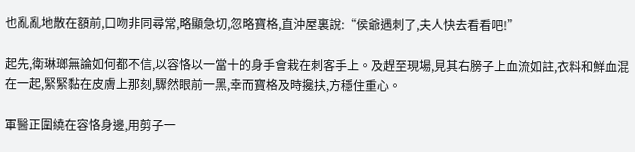也亂亂地散在額前,口吻非同尋常,略顯急切,忽略寶格,直沖屋裏說:“侯爺遇刺了,夫人快去看看吧!”

起先,衛琳瑯無論如何都不信,以容恪以一當十的身手會栽在刺客手上。及趕至現場,見其右膀子上血流如註,衣料和鮮血混在一起,緊緊黏在皮膚上那刻,驟然眼前一黑,幸而寶格及時攙扶,方穩住重心。

軍醫正圍繞在容恪身邊,用剪子一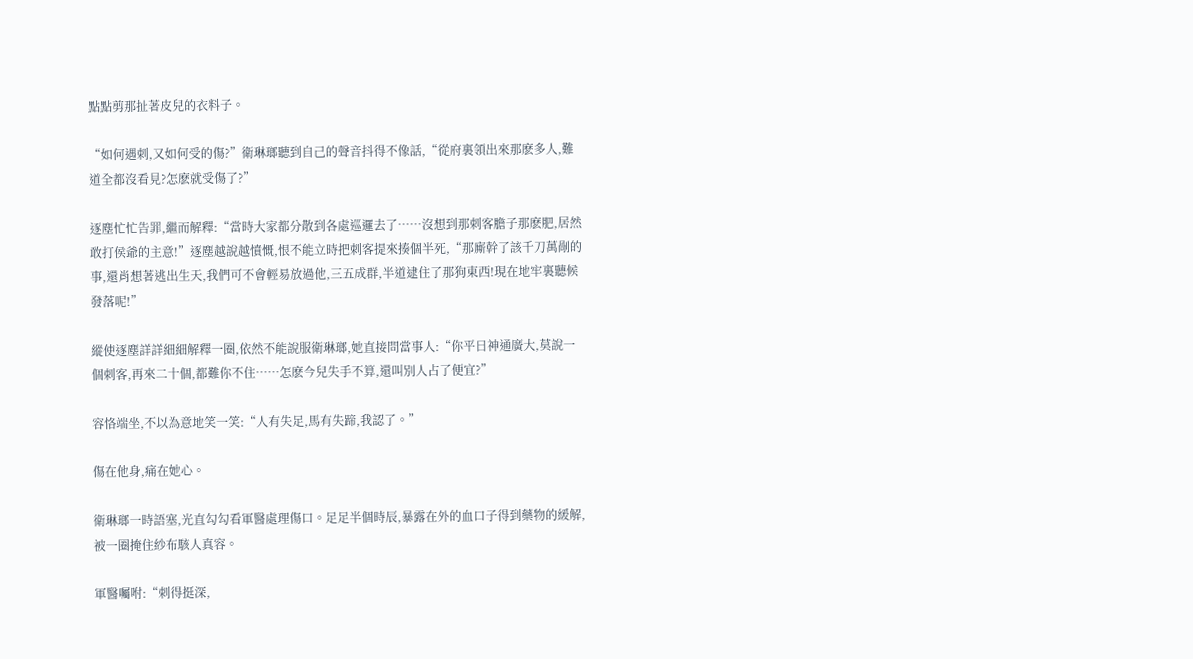點點剪那扯著皮兒的衣料子。

“如何遇刺,又如何受的傷?”衛琳瑯聽到自己的聲音抖得不像話,“從府裏領出來那麽多人,難道全都沒看見?怎麽就受傷了?”

逐塵忙忙告罪,繼而解釋:“當時大家都分散到各處巡邏去了……沒想到那刺客膽子那麽肥,居然敢打侯爺的主意!”逐塵越說越憤慨,恨不能立時把刺客提來揍個半死,“那廝幹了該千刀萬剮的事,還肖想著逃出生天,我們可不會輕易放過他,三五成群,半道逮住了那狗東西!現在地牢裏聽候發落呢!”

縱使逐塵詳詳細細解釋一圈,依然不能說服衛琳瑯,她直接問當事人:“你平日神通廣大,莫說一個刺客,再來二十個,都難你不住……怎麽今兒失手不算,還叫別人占了便宜?”

容恪端坐,不以為意地笑一笑:“人有失足,馬有失蹄,我認了。”

傷在他身,痛在她心。

衛琳瑯一時語塞,光直勾勾看軍醫處理傷口。足足半個時辰,暴露在外的血口子得到藥物的緩解,被一圈掩住紗布駭人真容。

軍醫囑咐:“刺得挺深,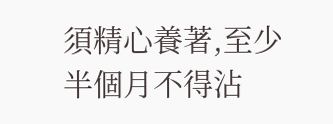須精心養著,至少半個月不得沾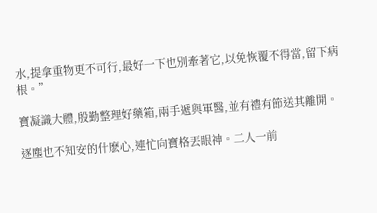水,提拿重物更不可行,最好一下也別牽著它,以免恢覆不得當,留下病根。”

寶凝識大體,殷勤整理好藥箱,兩手遞與軍醫,並有禮有節送其離開。

逐塵也不知安的什麽心,連忙向寶格丟眼神。二人一前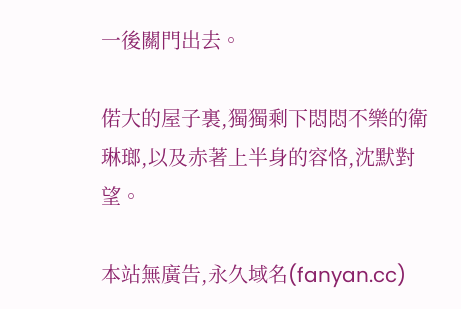一後關門出去。

偌大的屋子裏,獨獨剩下悶悶不樂的衛琳瑯,以及赤著上半身的容恪,沈默對望。

本站無廣告,永久域名(fanyan.cc)